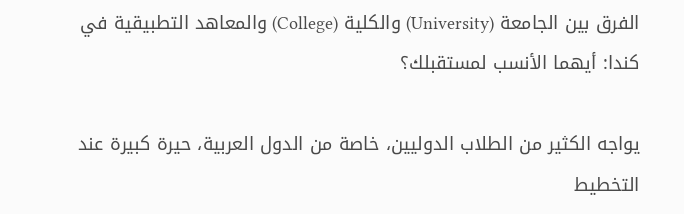الفرق بين الجامعة (University) والكلية (College) والمعاهد التطبيقية في كندا: أيهما الأنسب لمستقبلك؟

يواجه الكثير من الطلاب الدوليين، خاصة من الدول العربية، حيرة كبيرة عند التخطيط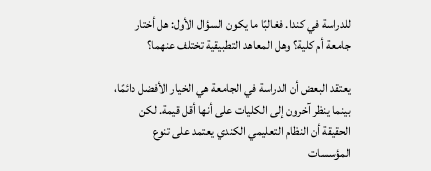للدراسة في كندا. فغالبًا ما يكون السؤال الأول: هل أختار جامعة أم كلية؟ وهل المعاهد التطبيقية تختلف عنهما؟

يعتقد البعض أن الدراسة في الجامعة هي الخيار الأفضل دائمًا، بينما ينظر آخرون إلى الكليات على أنها أقل قيمة. لكن الحقيقة أن النظام التعليمي الكندي يعتمد على تنوع المؤسسات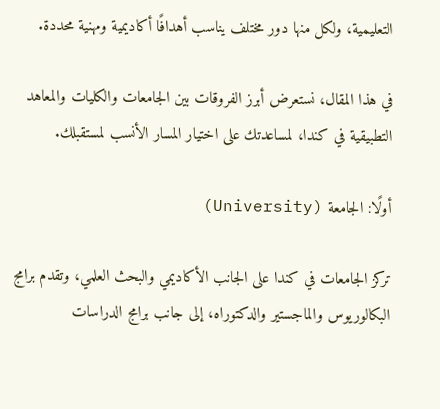التعليمية، ولكل منها دور مختلف يناسب أهدافًا أكاديمية ومهنية محددة.

في هذا المقال، نستعرض أبرز الفروقات بين الجامعات والكليات والمعاهد التطبيقية في كندا، لمساعدتك على اختيار المسار الأنسب لمستقبلك.

أولًا: الجامعة (University)

تركز الجامعات في كندا على الجانب الأكاديمي والبحث العلمي، وتقدم برامج البكالوريوس والماجستير والدكتوراه، إلى جانب برامج الدراسات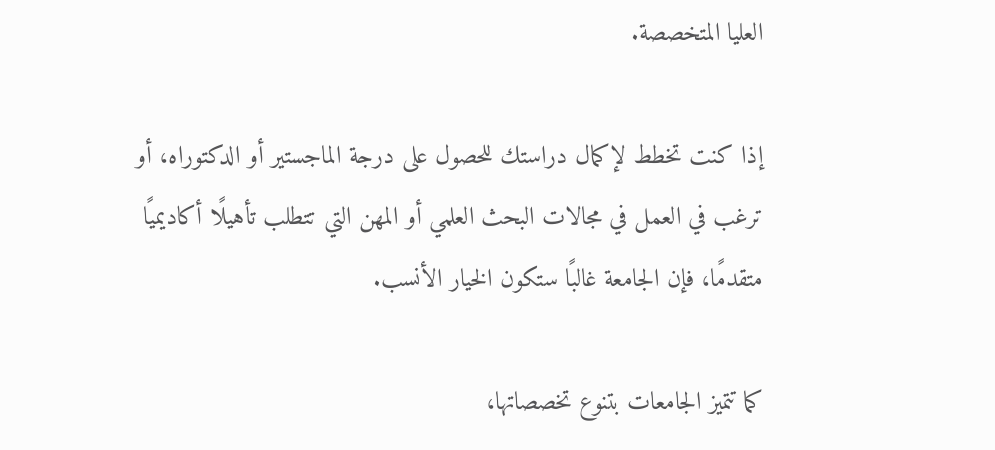العليا المتخصصة.

إذا كنت تخطط لإكمال دراستك للحصول على درجة الماجستير أو الدكتوراه، أو ترغب في العمل في مجالات البحث العلمي أو المهن التي تتطلب تأهيلًا أكاديميًا متقدمًا، فإن الجامعة غالبًا ستكون الخيار الأنسب.

كما تتميز الجامعات بتنوع تخصصاتها،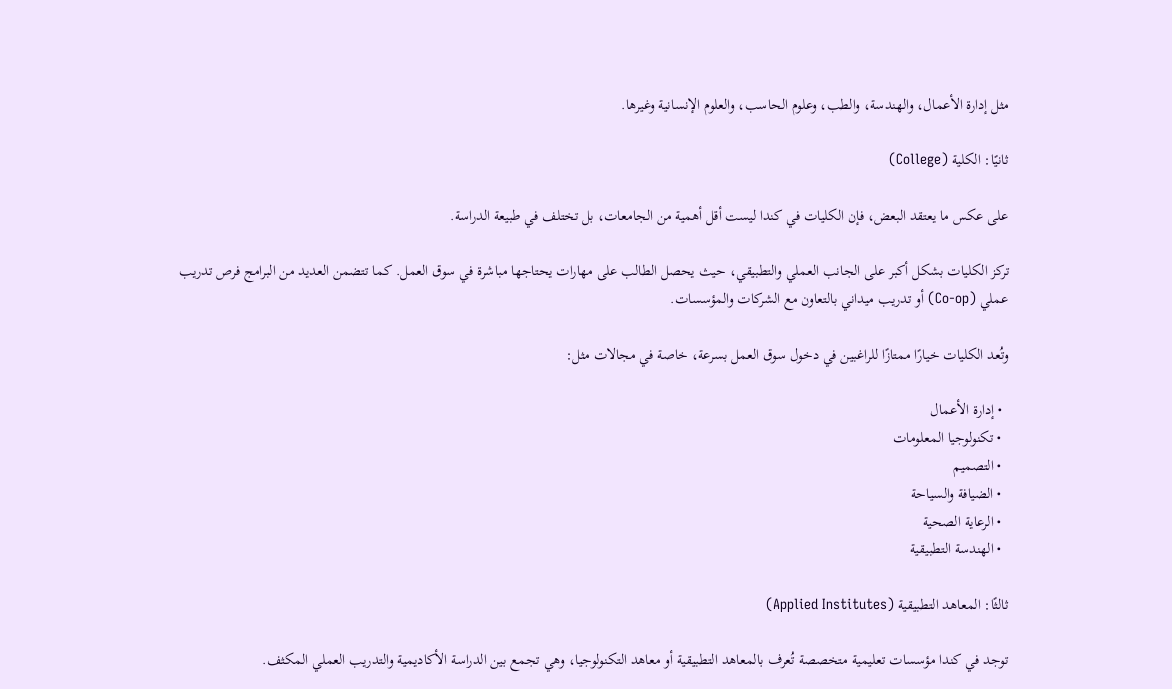مثل إدارة الأعمال، والهندسة، والطب، وعلوم الحاسب، والعلوم الإنسانية وغيرها.

ثانيًا: الكلية (College)

على عكس ما يعتقد البعض، فإن الكليات في كندا ليست أقل أهمية من الجامعات، بل تختلف في طبيعة الدراسة.

تركز الكليات بشكل أكبر على الجانب العملي والتطبيقي، حيث يحصل الطالب على مهارات يحتاجها مباشرة في سوق العمل. كما تتضمن العديد من البرامج فرص تدريب عملي (Co-op) أو تدريب ميداني بالتعاون مع الشركات والمؤسسات.

وتُعد الكليات خيارًا ممتازًا للراغبين في دخول سوق العمل بسرعة، خاصة في مجالات مثل:

  • إدارة الأعمال
  • تكنولوجيا المعلومات
  • التصميم
  • الضيافة والسياحة
  • الرعاية الصحية
  • الهندسة التطبيقية

ثالثًا: المعاهد التطبيقية (Applied Institutes)

توجد في كندا مؤسسات تعليمية متخصصة تُعرف بالمعاهد التطبيقية أو معاهد التكنولوجيا، وهي تجمع بين الدراسة الأكاديمية والتدريب العملي المكثف.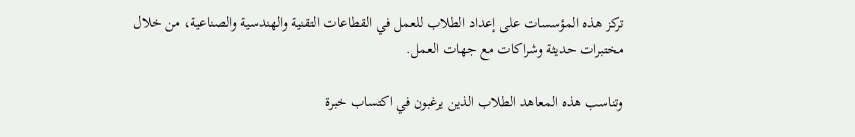تركز هذه المؤسسات على إعداد الطلاب للعمل في القطاعات التقنية والهندسية والصناعية، من خلال مختبرات حديثة وشراكات مع جهات العمل.

وتناسب هذه المعاهد الطلاب الذين يرغبون في اكتساب خبرة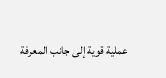عملية قوية إلى جانب المعرفة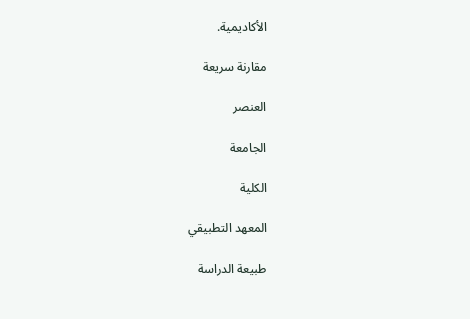الأكاديمية.

مقارنة سريعة

العنصر

الجامعة

الكلية

المعهد التطبيقي

طبيعة الدراسة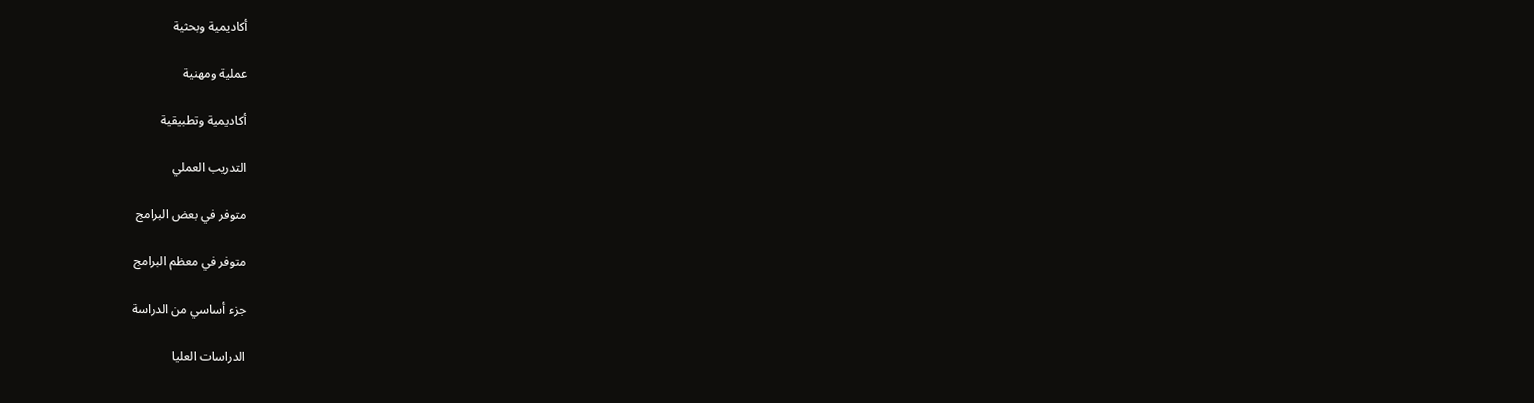أكاديمية وبحثية

عملية ومهنية

أكاديمية وتطبيقية

التدريب العملي

متوفر في بعض البرامج

متوفر في معظم البرامج

جزء أساسي من الدراسة

الدراسات العليا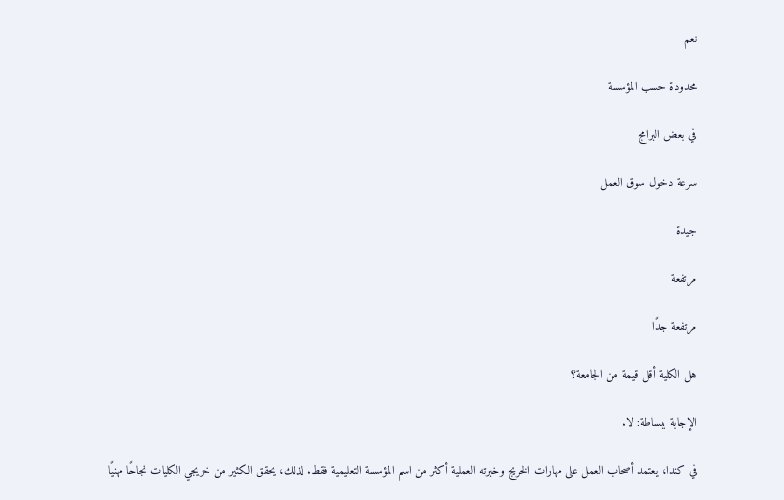نعم

محدودة حسب المؤسسة

في بعض البرامج

سرعة دخول سوق العمل

جيدة

مرتفعة

مرتفعة جدًا

هل الكلية أقل قيمة من الجامعة؟

الإجابة ببساطة: لا.

في كندا، يعتمد أصحاب العمل على مهارات الخريج وخبرته العملية أكثر من اسم المؤسسة التعليمية فقط. لذلك، يحقق الكثير من خريجي الكليات نجاحًا مهنيًا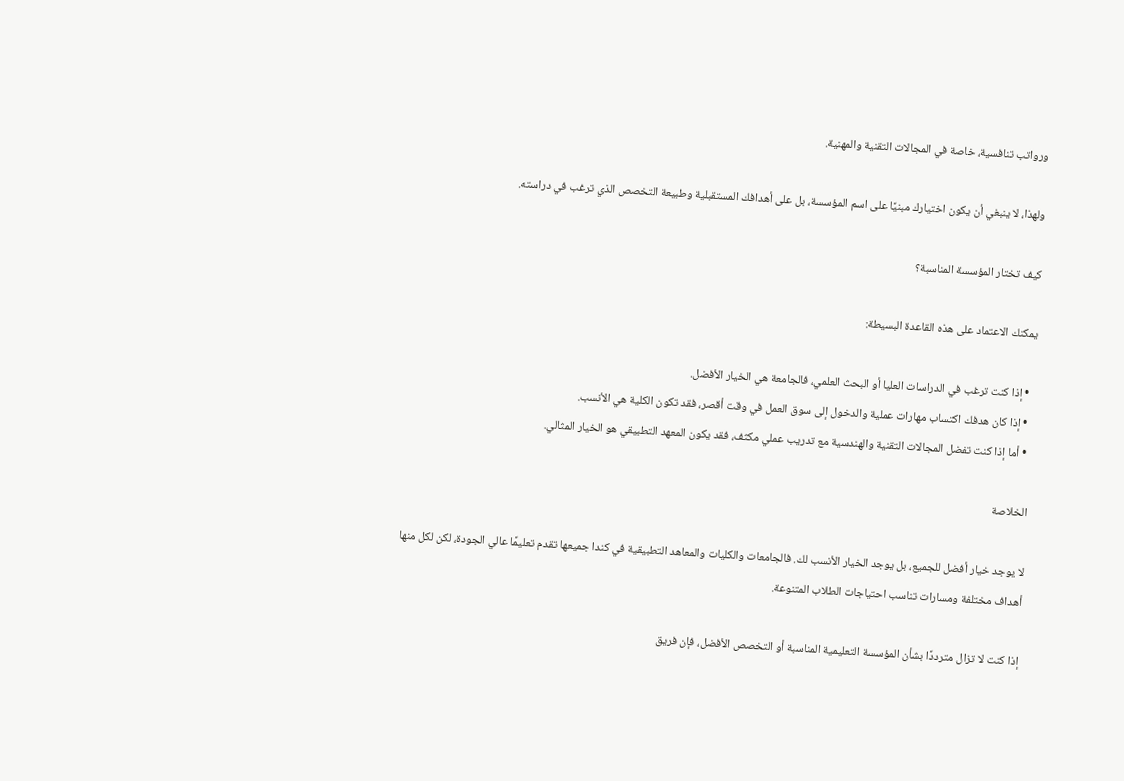ورواتب تنافسية، خاصة في المجالات التقنية والمهنية.

ولهذا، لا ينبغي أن يكون اختيارك مبنيًا على اسم المؤسسة، بل على أهدافك المستقبلية وطبيعة التخصص الذي ترغب في دراسته.

كيف تختار المؤسسة المناسبة؟

يمكنك الاعتماد على هذه القاعدة البسيطة:

  • إذا كنت ترغب في الدراسات العليا أو البحث العلمي، فالجامعة هي الخيار الأفضل.
  • إذا كان هدفك اكتساب مهارات عملية والدخول إلى سوق العمل في وقت أقصر، فقد تكون الكلية هي الأنسب.
  • أما إذا كنت تفضل المجالات التقنية والهندسية مع تدريب عملي مكثف، فقد يكون المعهد التطبيقي هو الخيار المثالي.

الخلاصة

لا يوجد خيار أفضل للجميع، بل يوجد الخيار الأنسب لك. فالجامعات والكليات والمعاهد التطبيقية في كندا جميعها تقدم تعليمًا عالي الجودة، لكن لكل منها أهداف مختلفة ومسارات تناسب احتياجات الطلاب المتنوعة.

إذا كنت لا تزال مترددًا بشأن المؤسسة التعليمية المناسبة أو التخصص الأفضل، فإن فريق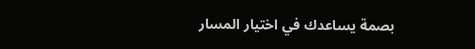بصمة يساعدك في اختيار المسار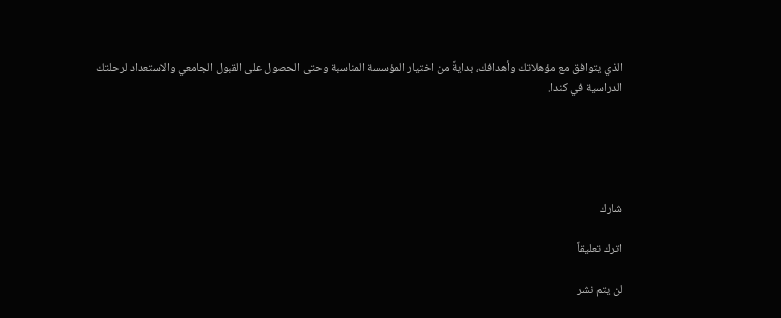الذي يتوافق مع مؤهلاتك وأهدافك، بدايةً من اختيار المؤسسة المناسبة وحتى الحصول على القبول الجامعي والاستعداد لرحلتك الدراسية في كندا.





شارك

اترك تعليقاً

لن يتم نشر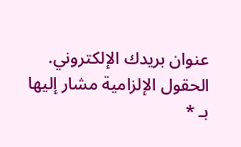عنوان بريدك الإلكتروني. الحقول الإلزامية مشار إليها بـ *